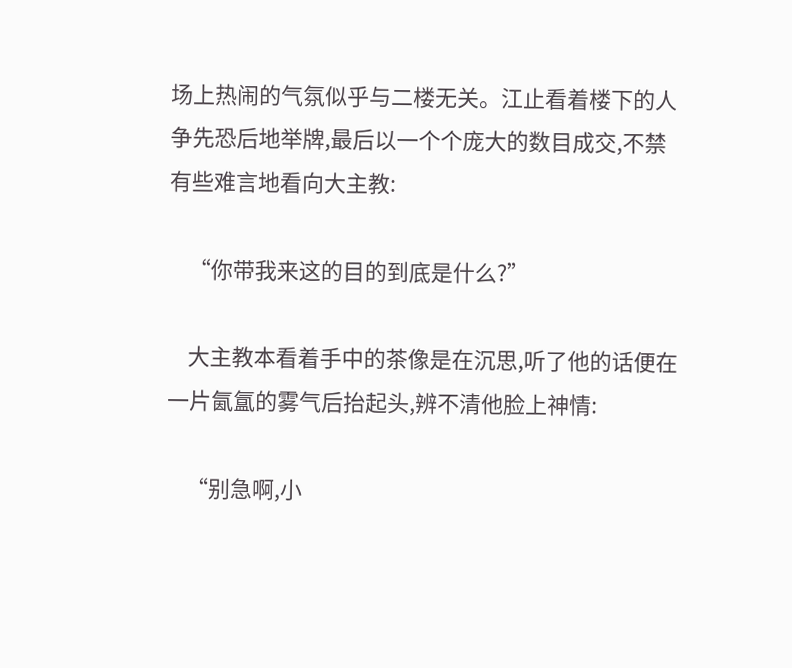场上热闹的气氛似乎与二楼无关。江止看着楼下的人争先恐后地举牌,最后以一个个庞大的数目成交,不禁有些难言地看向大主教:

    “你带我来这的目的到底是什么?”

    大主教本看着手中的茶像是在沉思,听了他的话便在一片氤氲的雾气后抬起头,辨不清他脸上神情:

    “别急啊,小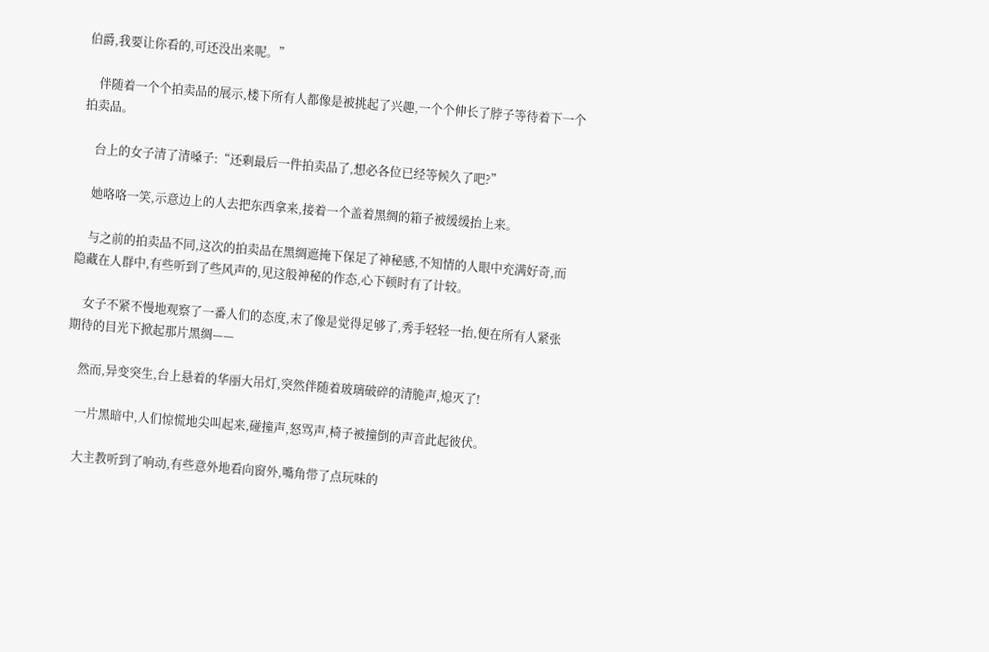伯爵,我要让你看的,可还没出来呢。”

    伴随着一个个拍卖品的展示,楼下所有人都像是被挑起了兴趣,一个个伸长了脖子等待着下一个拍卖品。

    台上的女子清了清嗓子:“还剩最后一件拍卖品了,想必各位已经等候久了吧?”

    她咯咯一笑,示意边上的人去把东西拿来,接着一个盖着黑绸的箱子被缓缓抬上来。

    与之前的拍卖品不同,这次的拍卖品在黑绸遮掩下保足了神秘感,不知情的人眼中充满好奇,而隐藏在人群中,有些听到了些风声的,见这般神秘的作态,心下顿时有了计较。

    女子不紧不慢地观察了一番人们的态度,末了像是觉得足够了,秀手轻轻一抬,便在所有人紧张期待的目光下掀起那片黑绸——

    然而,异变突生,台上悬着的华丽大吊灯,突然伴随着玻璃破碎的清脆声,熄灭了!

    一片黑暗中,人们惊慌地尖叫起来,碰撞声,怒骂声,椅子被撞倒的声音此起彼伏。

    大主教听到了响动,有些意外地看向窗外,嘴角带了点玩味的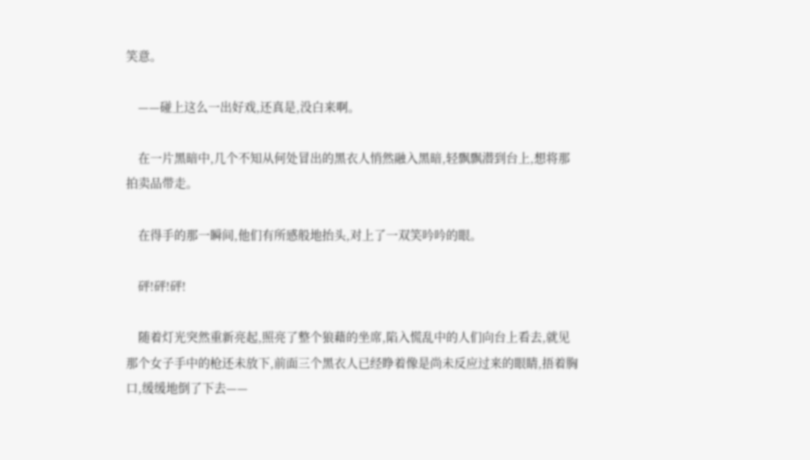笑意。

    ——碰上这么一出好戏,还真是,没白来啊。

    在一片黑暗中,几个不知从何处冒出的黑衣人悄然融入黑暗,轻飘飘潜到台上,想将那拍卖品带走。

    在得手的那一瞬间,他们有所感般地抬头,对上了一双笑吟吟的眼。

    砰!砰!砰!

    随着灯光突然重新亮起,照亮了整个狼藉的坐席,陷入慌乱中的人们向台上看去,就见那个女子手中的枪还未放下,前面三个黑衣人已经睁着像是尚未反应过来的眼睛,捂着胸口,缓缓地倒了下去——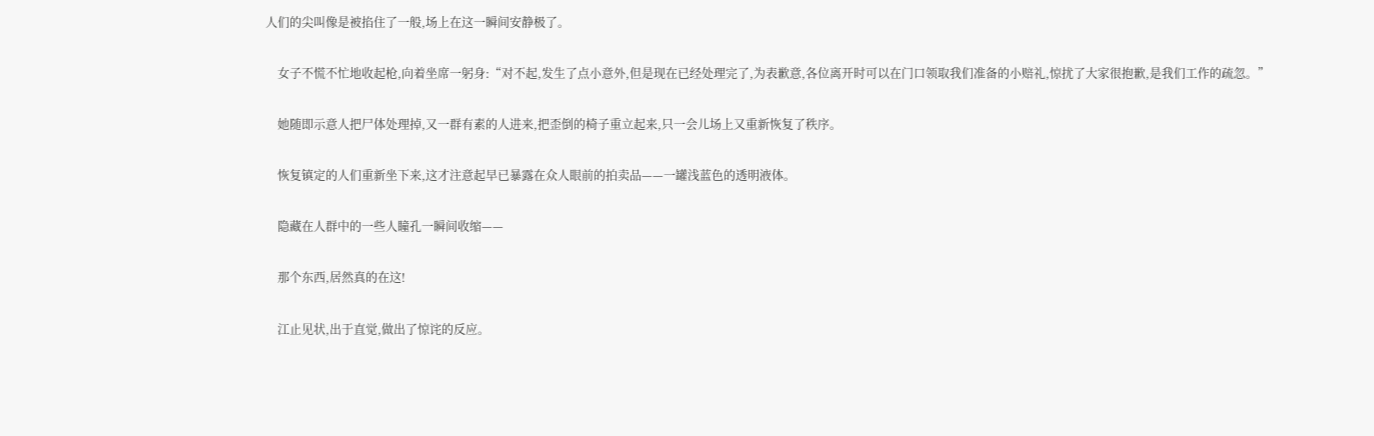人们的尖叫像是被掐住了一般,场上在这一瞬间安静极了。

    女子不慌不忙地收起枪,向着坐席一躬身:“对不起,发生了点小意外,但是现在已经处理完了,为表歉意,各位离开时可以在门口领取我们准备的小赔礼,惊扰了大家很抱歉,是我们工作的疏忽。”

    她随即示意人把尸体处理掉,又一群有素的人进来,把歪倒的椅子重立起来,只一会儿场上又重新恢复了秩序。

    恢复镇定的人们重新坐下来,这才注意起早已暴露在众人眼前的拍卖品——一罐浅蓝色的透明液体。

    隐藏在人群中的一些人瞳孔一瞬间收缩——

    那个东西,居然真的在这!

    江止见状,出于直觉,做出了惊诧的反应。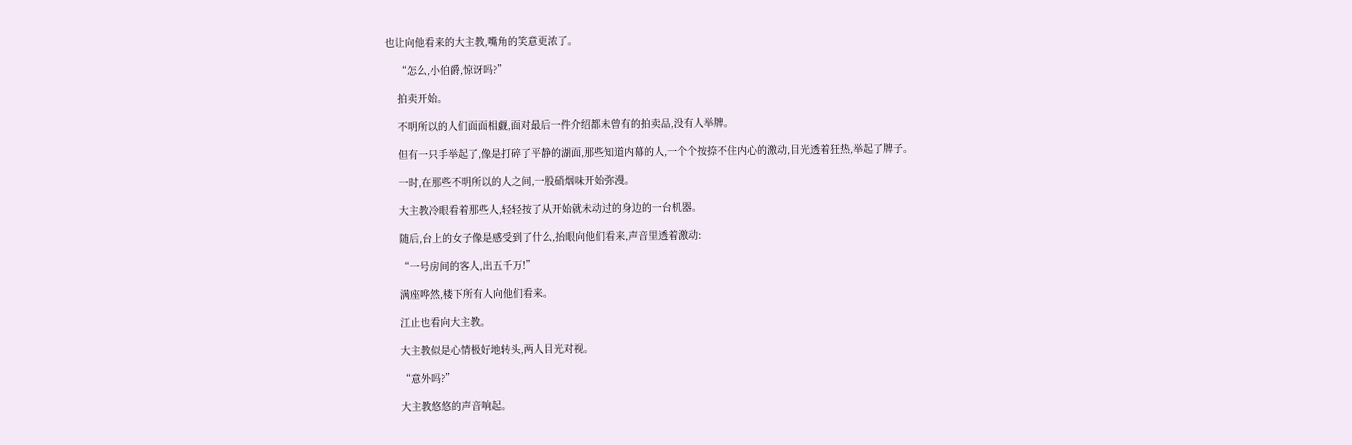也让向他看来的大主教,嘴角的笑意更浓了。

    “怎么,小伯爵,惊讶吗?”

    拍卖开始。

    不明所以的人们面面相觑,面对最后一件介绍都未曾有的拍卖品,没有人举牌。

    但有一只手举起了,像是打碎了平静的湖面,那些知道内幕的人,一个个按捺不住内心的激动,目光透着狂热,举起了牌子。

    一时,在那些不明所以的人之间,一股硝烟味开始弥漫。

    大主教冷眼看着那些人,轻轻按了从开始就未动过的身边的一台机器。

    随后,台上的女子像是感受到了什么,抬眼向他们看来,声音里透着激动:

    “一号房间的客人,出五千万!”

    满座哗然,楼下所有人向他们看来。

    江止也看向大主教。

    大主教似是心情极好地转头,两人目光对视。

    “意外吗?”

    大主教悠悠的声音响起。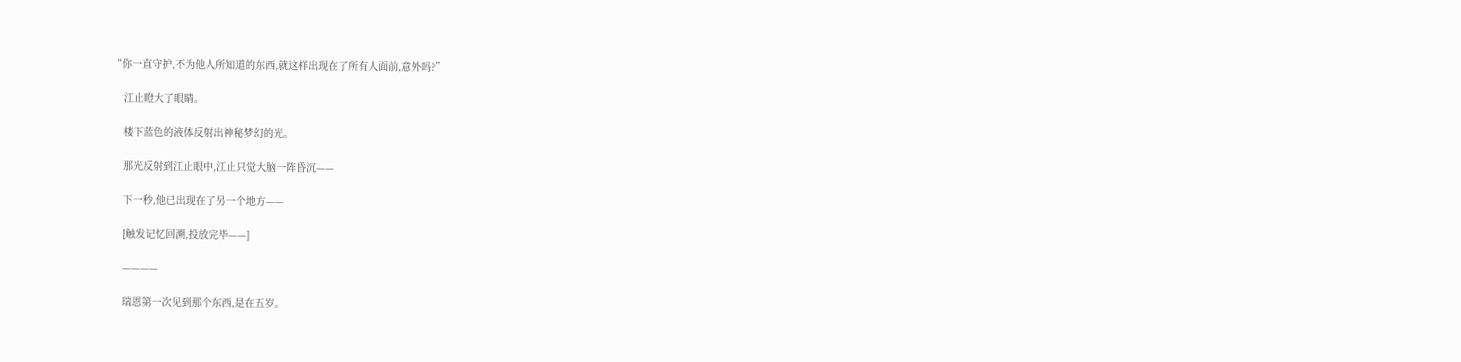“你一直守护,不为他人所知道的东西,就这样出现在了所有人面前,意外吗?”

    江止瞪大了眼睛。

    楼下蓝色的液体反射出神秘梦幻的光。

    那光反射到江止眼中,江止只觉大脑一阵昏沉——

    下一秒,他已出现在了另一个地方——

    [触发记忆回溯,投放完毕——]

    ————

    瑞恩第一次见到那个东西,是在五岁。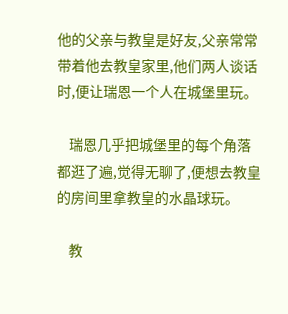他的父亲与教皇是好友,父亲常常带着他去教皇家里,他们两人谈话时,便让瑞恩一个人在城堡里玩。

    瑞恩几乎把城堡里的每个角落都逛了遍,觉得无聊了,便想去教皇的房间里拿教皇的水晶球玩。

    教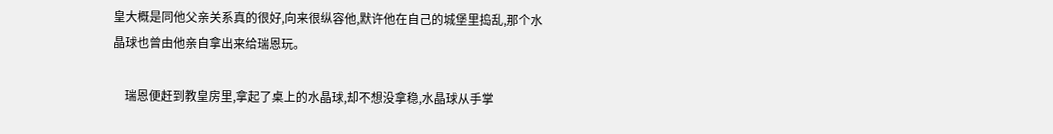皇大概是同他父亲关系真的很好,向来很纵容他,默许他在自己的城堡里捣乱,那个水晶球也曾由他亲自拿出来给瑞恩玩。

    瑞恩便赶到教皇房里,拿起了桌上的水晶球,却不想没拿稳,水晶球从手掌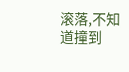滚落,不知道撞到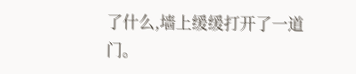了什么,墙上缓缓打开了一道门。